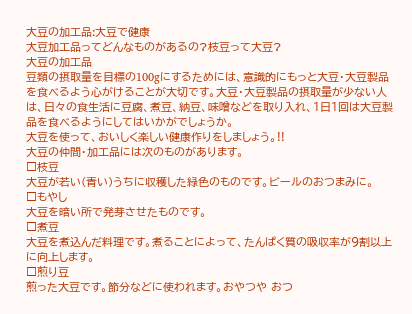大豆の加工品:大豆で健康
大豆加工品ってどんなものがあるの?枝豆って大豆?
大豆の加工品
豆類の摂取量を目標の100gにするためには、意識的にもっと大豆・大豆製品を食べるよう心がけることが大切です。大豆・大豆製品の摂取量が少ない人は、日々の食生活に豆腐、煮豆、納豆、味噌などを取り入れ、1日1回は大豆製品を食べるようにしてはいかがでしょうか。
大豆を使って、おいしく楽しい健康作りをしましょう。!!
大豆の仲間・加工品には次のものがあります。
□枝豆
大豆が若い(青い)うちに収穫した緑色のものです。ビールのおつまみに。
□もやし
大豆を暗い所で発芽させたものです。
□煮豆
大豆を煮込んだ料理です。煮ることによって、たんぱく質の吸収率が9割以上に向上します。
□煎り豆
煎った大豆です。節分などに使われます。おやつや おつ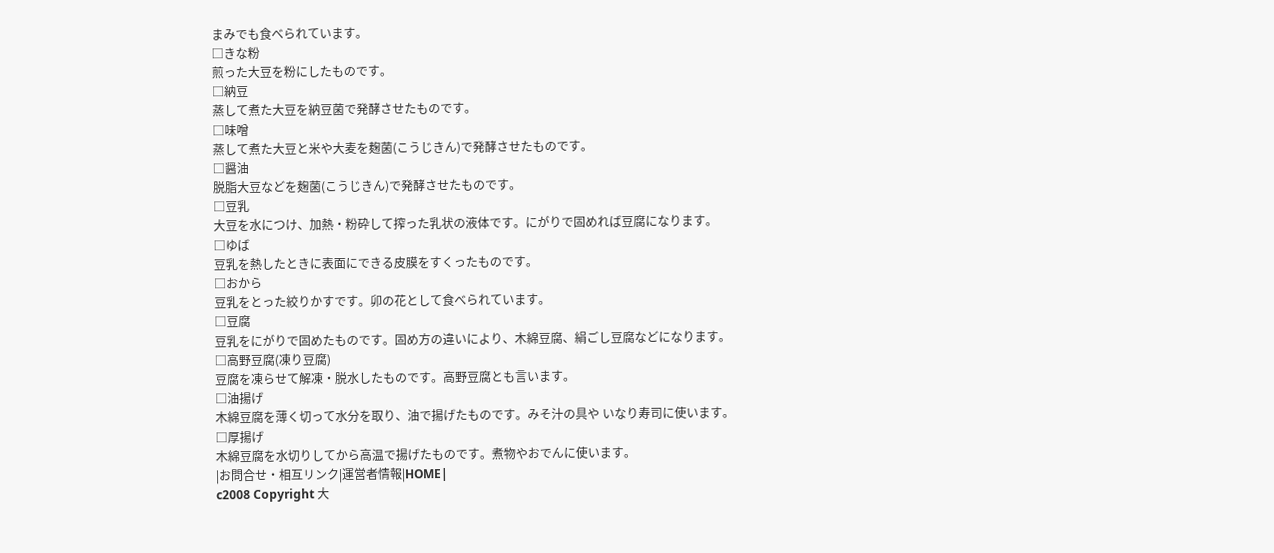まみでも食べられています。
□きな粉
煎った大豆を粉にしたものです。
□納豆
蒸して煮た大豆を納豆菌で発酵させたものです。
□味噌
蒸して煮た大豆と米や大麦を麹菌(こうじきん)で発酵させたものです。
□醤油
脱脂大豆などを麹菌(こうじきん)で発酵させたものです。
□豆乳
大豆を水につけ、加熱・粉砕して搾った乳状の液体です。にがりで固めれば豆腐になります。
□ゆば
豆乳を熱したときに表面にできる皮膜をすくったものです。
□おから
豆乳をとった絞りかすです。卯の花として食べられています。
□豆腐
豆乳をにがりで固めたものです。固め方の違いにより、木綿豆腐、絹ごし豆腐などになります。
□高野豆腐(凍り豆腐)
豆腐を凍らせて解凍・脱水したものです。高野豆腐とも言います。
□油揚げ
木綿豆腐を薄く切って水分を取り、油で揚げたものです。みそ汁の具や いなり寿司に使います。
□厚揚げ
木綿豆腐を水切りしてから高温で揚げたものです。煮物やおでんに使います。
|お問合せ・相互リンク|運営者情報|HOME|
c2008 Copyright 大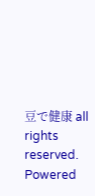豆で健康 all rights reserved.
Powered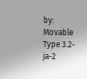by: Movable Type 3.2-ja-2